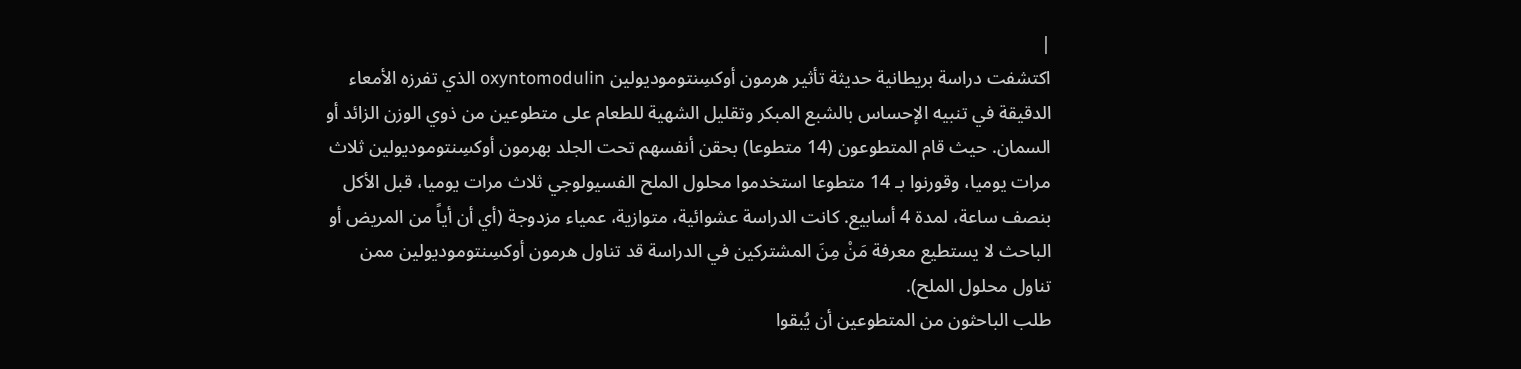|
اكتشفت دراسة بريطانية حديثة تأثير هرمون أوكسِنتوموديولين oxyntomodulin الذي تفرزه الأمعاء الدقيقة في تنبيه الإحساس بالشبع المبكر وتقليل الشهية للطعام على متطوعين من ذوي الوزن الزائد أو السمان. حيث قام المتطوعون (14 متطوعا) بحقن أنفسهم تحت الجلد بهرمون أوكسِنتوموديولين ثلاث مرات يوميا، وقورنوا بـ 14 متطوعا استخدموا محلول الملح الفسيولوجي ثلاث مرات يوميا، قبل الأكل بنصف ساعة، لمدة 4 أسابيع. كانت الدراسة عشوائية، متوازية، عمياء مزدوجة (أي أن أياً من المريض أو الباحث لا يستطيع معرفة مَنْ مِنَ المشتركين في الدراسة قد تناول هرمون أوكسِنتوموديولين ممن تناول محلول الملح).
طلب الباحثون من المتطوعين أن يُبقوا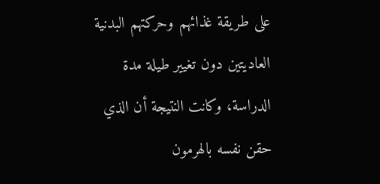على طريقة غذائهم وحركتهم البدنية العاديتين دون تغيير طيلة مدة الدراسة، وكانت النتيجة أن الذي حقن نفسه بالهرمون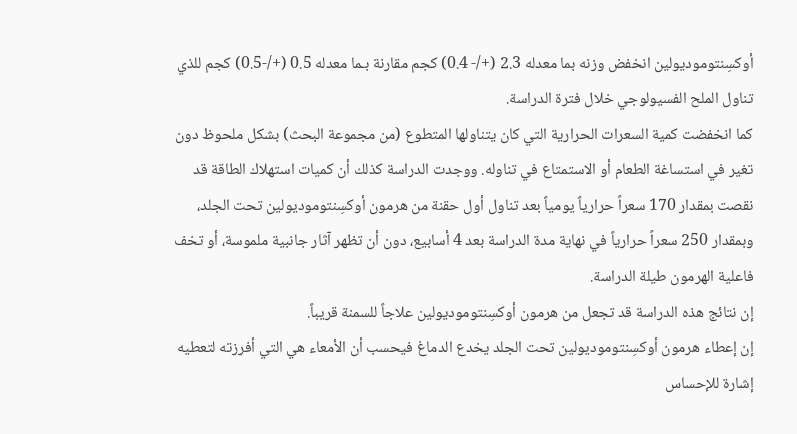أوكسِنتوموديولين انخفض وزنه بما معدله 2.3 (+/- 0.4) كجم مقارنة بـما معدله 0.5 (+/-0.5) كجم للذي تناول الملح الفسيولوجي خلال فترة الدراسة.
كما انخفضت كمية السعرات الحرارية التي كان يتناولها المتطوع (من مجموعة البحث) بشكل ملحوظ دون تغير في استساغة الطعام أو الاستمتاع في تناوله. ووجدت الدراسة كذلك أن كميات استهلاك الطاقة قد نقصت بمقدار 170 سعراً حرارياً يومياً بعد تناول أول حقنة من هرمون أوكسِنتوموديولين تحت الجلد، وبمقدار 250 سعراً حرارياً في نهاية مدة الدراسة بعد 4 أسابيع، دون أن تظهر آثار جانبية ملموسة، أو تخف فاعلية الهرمون طيلة الدراسة.
إن نتائج هذه الدراسة قد تجعل من هرمون أوكسِنتوموديولين علاجاً للسمنة قريباً.
إن إعطاء هرمون أوكسِنتوموديولين تحت الجلد يخدع الدماغ فيحسب أن الأمعاء هي التي أفرزته لتعطيه إشارة للإحساس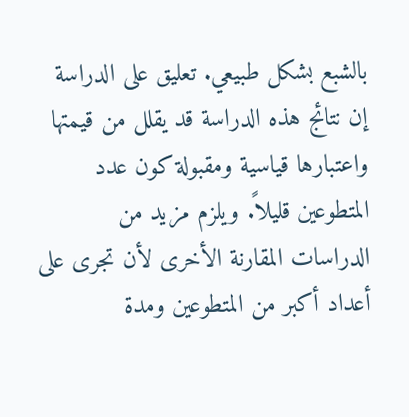بالشبع بشكل طبيعي. تعليق على الدراسة
إن نتائج هذه الدراسة قد يقلل من قيمتها واعتبارها قياسية ومقبولة كون عدد المتطوعين قليلاً. ويلزم مزيد من الدراسات المقارنة الأخرى لأن تجرى على أعداد أكبر من المتطوعين ومدة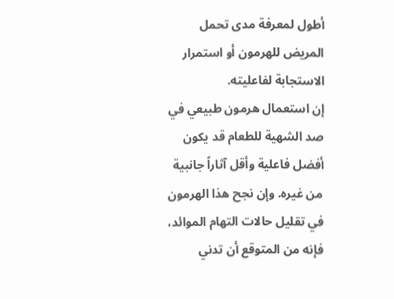أطول لمعرفة مدى تحمل المريض للهرمون أو استمرار الاستجابة لفاعليته.
إن استعمال هرمون طبيعي في صد الشهية للطعام قد يكون أفضل فاعلية وأقل آثاراً جانبية من غيره. وإن نجح هذا الهرمون في تقليل حالات التهام الموائد، فإنه من المتوقع أن تدني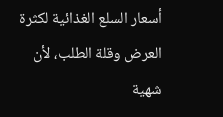أسعار السلع الغذائية لكثرة العرض وقلة الطلب، لأن شهية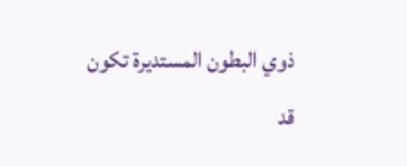ذوي البطون المستديرة تكون قد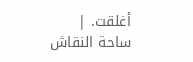أغلقت. |
ساحة النقاش